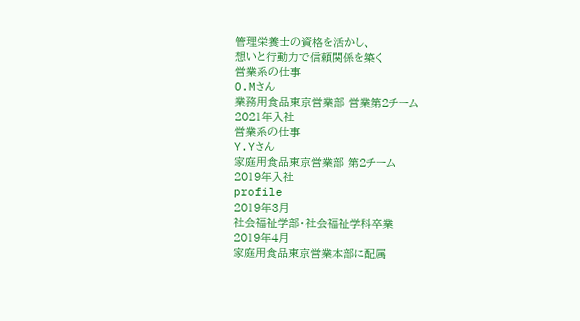管理栄養士の資格を活かし、
想いと行動力で信頼関係を築く
営業系の仕事
O.Mさん
業務用食品東京営業部 営業第2チーム
2021年入社
営業系の仕事
Y.Yさん
家庭用食品東京営業部 第2チーム
2019年入社
profile
2019年3月
社会福祉学部・社会福祉学科卒業
2019年4月
家庭用食品東京営業本部に配属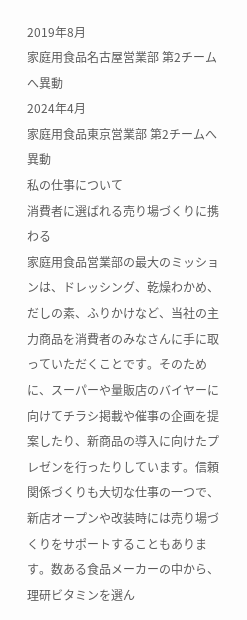2019年8月
家庭用食品名古屋営業部 第2チームへ異動
2024年4月
家庭用食品東京営業部 第2チームへ異動
私の仕事について
消費者に選ばれる売り場づくりに携わる
家庭用食品営業部の最大のミッションは、ドレッシング、乾燥わかめ、だしの素、ふりかけなど、当社の主力商品を消費者のみなさんに手に取っていただくことです。そのために、スーパーや量販店のバイヤーに向けてチラシ掲載や催事の企画を提案したり、新商品の導入に向けたプレゼンを行ったりしています。信頼関係づくりも大切な仕事の一つで、新店オープンや改装時には売り場づくりをサポートすることもあります。数ある食品メーカーの中から、理研ビタミンを選ん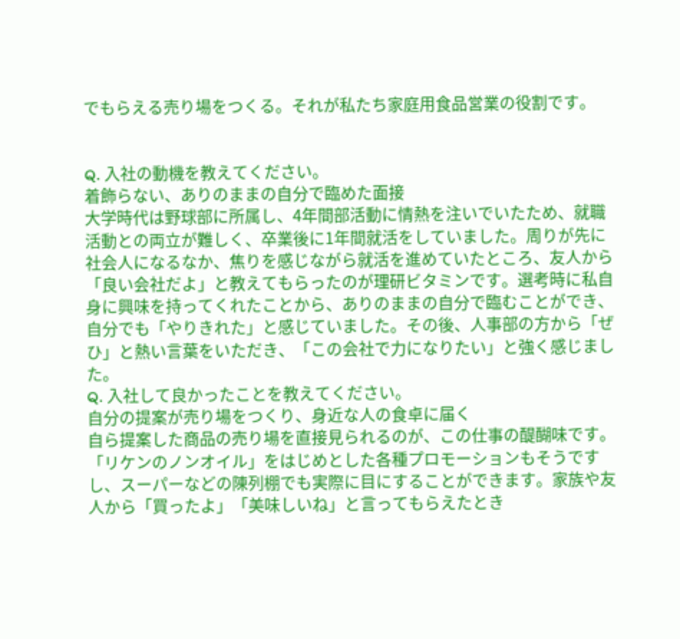でもらえる売り場をつくる。それが私たち家庭用食品営業の役割です。


Q. 入社の動機を教えてください。
着飾らない、ありのままの自分で臨めた面接
大学時代は野球部に所属し、4年間部活動に情熱を注いでいたため、就職活動との両立が難しく、卒業後に1年間就活をしていました。周りが先に社会人になるなか、焦りを感じながら就活を進めていたところ、友人から「良い会社だよ」と教えてもらったのが理研ビタミンです。選考時に私自身に興味を持ってくれたことから、ありのままの自分で臨むことができ、自分でも「やりきれた」と感じていました。その後、人事部の方から「ぜひ」と熱い言葉をいただき、「この会社で力になりたい」と強く感じました。
Q. 入社して良かったことを教えてください。
自分の提案が売り場をつくり、身近な人の食卓に届く
自ら提案した商品の売り場を直接見られるのが、この仕事の醍醐味です。「リケンのノンオイル」をはじめとした各種プロモーションもそうですし、スーパーなどの陳列棚でも実際に目にすることができます。家族や友人から「買ったよ」「美味しいね」と言ってもらえたとき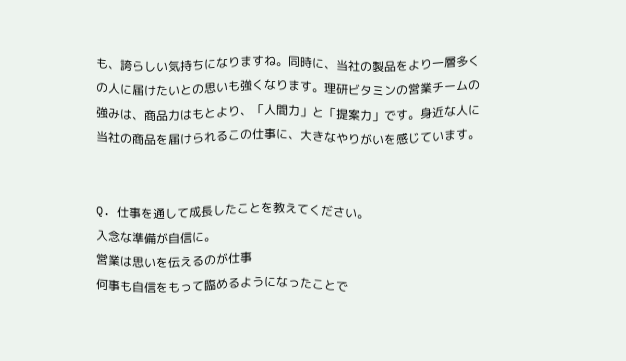も、誇らしい気持ちになりますね。同時に、当社の製品をより一層多くの人に届けたいとの思いも強くなります。理研ビタミンの営業チームの強みは、商品力はもとより、「人間力」と「提案力」です。身近な人に当社の商品を届けられるこの仕事に、大きなやりがいを感じています。


Q. 仕事を通して成長したことを教えてください。
入念な準備が自信に。
営業は思いを伝えるのが仕事
何事も自信をもって臨めるようになったことで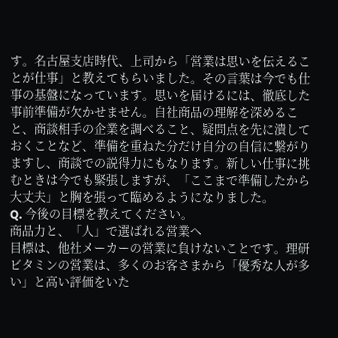す。名古屋支店時代、上司から「営業は思いを伝えることが仕事」と教えてもらいました。その言葉は今でも仕事の基盤になっています。思いを届けるには、徹底した事前準備が欠かせません。自社商品の理解を深めること、商談相手の企業を調べること、疑問点を先に潰しておくことなど、準備を重ねた分だけ自分の自信に繋がりますし、商談での説得力にもなります。新しい仕事に挑むときは今でも緊張しますが、「ここまで準備したから大丈夫」と胸を張って臨めるようになりました。
Q. 今後の目標を教えてください。
商品力と、「人」で選ばれる営業へ
目標は、他社メーカーの営業に負けないことです。理研ビタミンの営業は、多くのお客さまから「優秀な人が多い」と高い評価をいた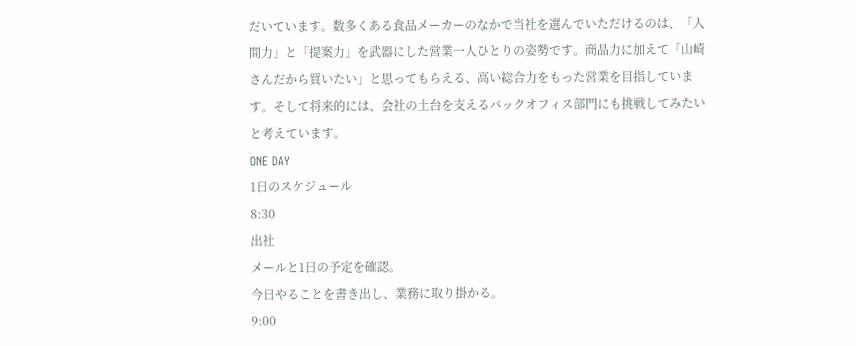だいています。数多くある食品メーカーのなかで当社を選んでいただけるのは、「人間力」と「提案力」を武器にした営業一人ひとりの姿勢です。商品力に加えて「山崎さんだから買いたい」と思ってもらえる、高い総合力をもった営業を目指しています。そして将来的には、会社の土台を支えるバックオフィス部門にも挑戦してみたいと考えています。
ONE DAY
1日のスケジュール
8:30
出社
メールと1日の予定を確認。
今日やることを書き出し、業務に取り掛かる。
9:00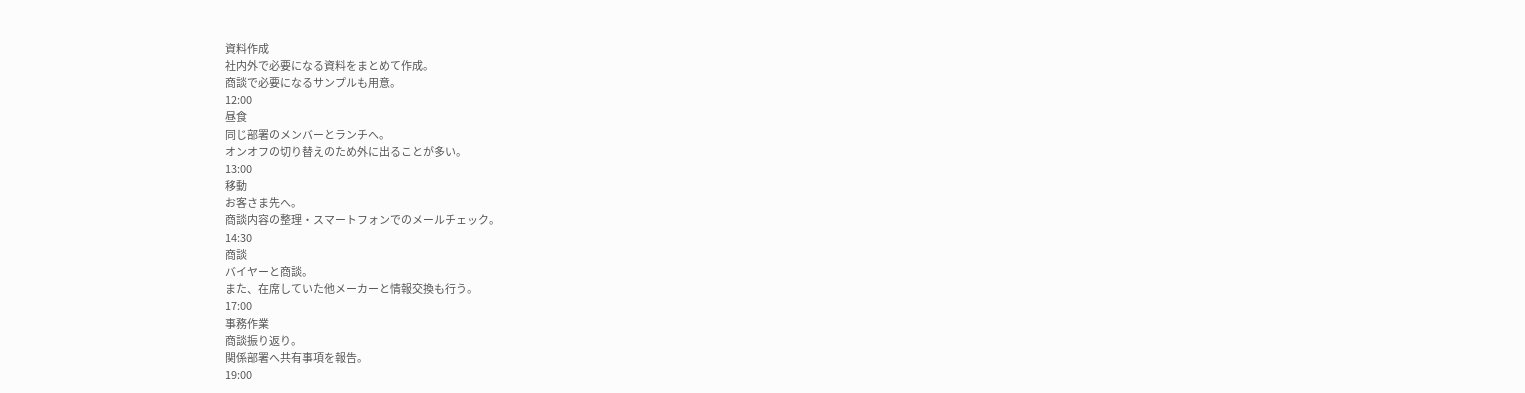資料作成
社内外で必要になる資料をまとめて作成。
商談で必要になるサンプルも用意。
12:00
昼食
同じ部署のメンバーとランチへ。
オンオフの切り替えのため外に出ることが多い。
13:00
移動
お客さま先へ。
商談内容の整理・スマートフォンでのメールチェック。
14:30
商談
バイヤーと商談。
また、在席していた他メーカーと情報交換も行う。
17:00
事務作業
商談振り返り。
関係部署へ共有事項を報告。
19:00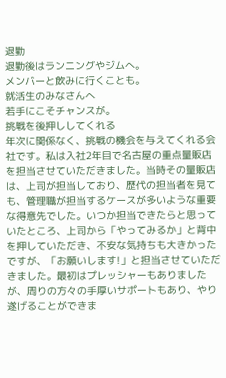退勤
退勤後はランニングやジムへ。
メンバーと飲みに行くことも。
就活生のみなさんへ
若手にこそチャンスが。
挑戦を後押ししてくれる
年次に関係なく、挑戦の機会を与えてくれる会社です。私は入社2年目で名古屋の重点量販店を担当させていただきました。当時その量販店は、上司が担当しており、歴代の担当者を見ても、管理職が担当するケースが多いような重要な得意先でした。いつか担当できたらと思っていたところ、上司から「やってみるか」と背中を押していただき、不安な気持ちも大きかったですが、「お願いします!」と担当させていただきました。最初はプレッシャーもありましたが、周りの方々の手厚いサポートもあり、やり遂げることができま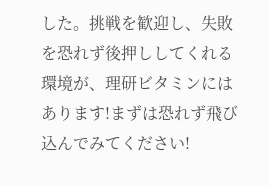した。挑戦を歓迎し、失敗を恐れず後押ししてくれる環境が、理研ビタミンにはあります!まずは恐れず飛び込んでみてください!